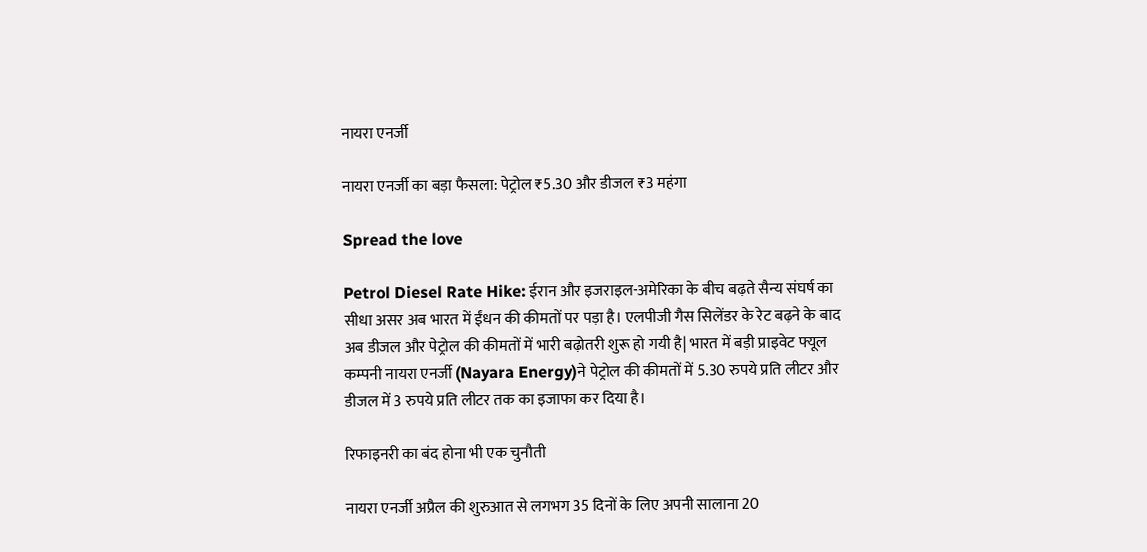नायरा एनर्जी

नायरा एनर्जी का बड़ा फैसला: पेट्रोल ₹5.30 और डीजल ₹3 महंगा

Spread the love

Petrol Diesel Rate Hike: ईरान और इजराइल-अमेरिका के बीच बढ़ते सैन्य संघर्ष का सीधा असर अब भारत में ईंधन की कीमतों पर पड़ा है। एलपीजी गैस सिलेंडर के रेट बढ़ने के बाद अब डीजल और पेट्रोल की कीमतों में भारी बढ़ोतरी शुरू हो गयी है| भारत में बड़ी प्राइवेट फ्यूल कम्पनी नायरा एनर्जी (Nayara Energy)ने पेट्रोल की कीमतों में 5.30 रुपये प्रति लीटर और डीजल में 3 रुपये प्रति लीटर तक का इजाफा कर दिया है।

रिफाइनरी का बंद होना भी एक चुनौती

नायरा एनर्जी अप्रैल की शुरुआत से लगभग 35 दिनों के लिए अपनी सालाना 20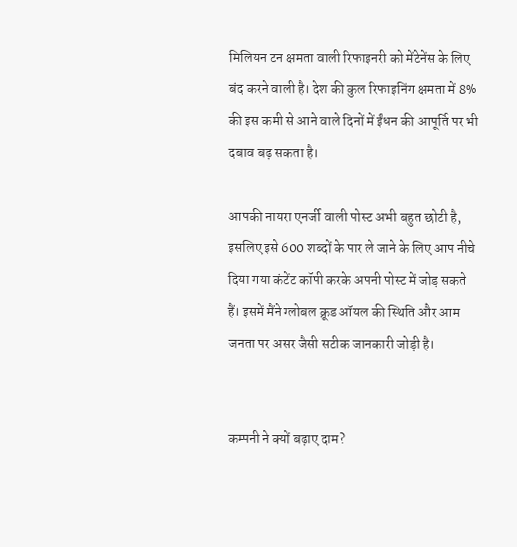मिलियन टन क्षमता वाली रिफाइनरी को मेंटेनेंस के लिए बंद करने वाली है। देश की कुल रिफाइनिंग क्षमता में 8% की इस कमी से आने वाले दिनों में ईंधन की आपूर्ति पर भी दबाव बढ़ सकता है।

आपकी नायरा एनर्जी वाली पोस्ट अभी बहुत छोटी है, इसलिए इसे 600 शब्दों के पार ले जाने के लिए आप नीचे दिया गया कंटेंट कॉपी करके अपनी पोस्ट में जोड़ सकते हैं। इसमें मैंने ग्लोबल क्रूड ऑयल की स्थिति और आम जनता पर असर जैसी सटीक जानकारी जोड़ी है।


कम्पनी ने क्यों बढ़ाए दाम?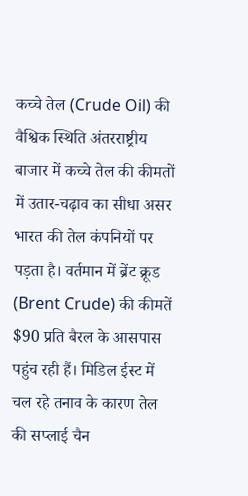कच्चे तेल (Crude Oil) की वैश्विक स्थिति अंतरराष्ट्रीय बाजार में कच्चे तेल की कीमतों में उतार-चढ़ाव का सीधा असर भारत की तेल कंपनियों पर पड़ता है। वर्तमान में ब्रेंट क्रूड (Brent Crude) की कीमतें $90 प्रति बैरल के आसपास पहुंच रही हैं। मिडिल ईस्ट में चल रहे तनाव के कारण तेल की सप्लाई चैन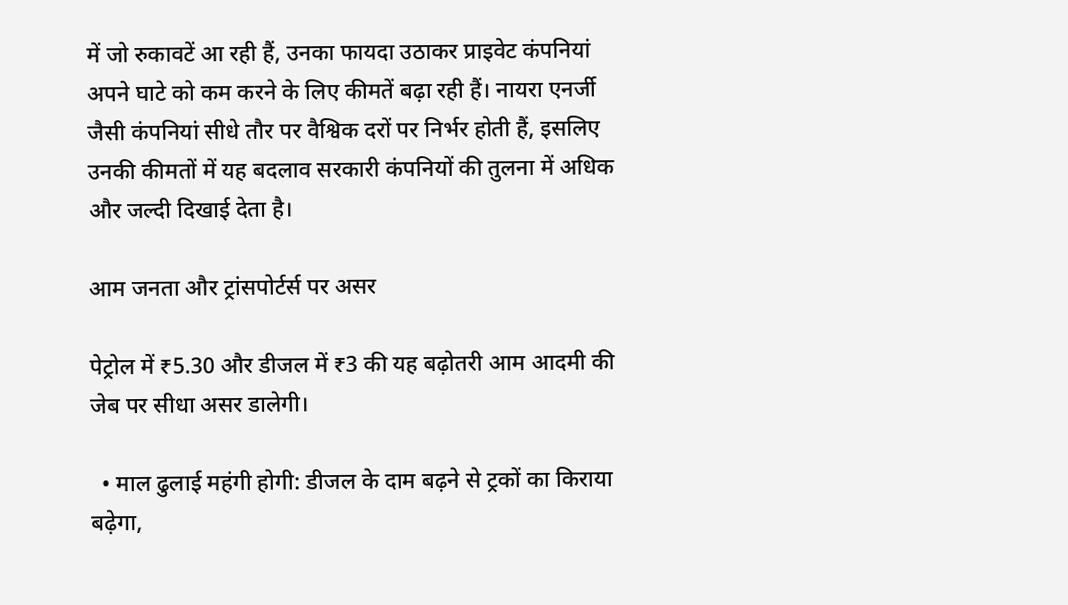में जो रुकावटें आ रही हैं, उनका फायदा उठाकर प्राइवेट कंपनियां अपने घाटे को कम करने के लिए कीमतें बढ़ा रही हैं। नायरा एनर्जी जैसी कंपनियां सीधे तौर पर वैश्विक दरों पर निर्भर होती हैं, इसलिए उनकी कीमतों में यह बदलाव सरकारी कंपनियों की तुलना में अधिक और जल्दी दिखाई देता है।

आम जनता और ट्रांसपोर्टर्स पर असर

पेट्रोल में ₹5.30 और डीजल में ₹3 की यह बढ़ोतरी आम आदमी की जेब पर सीधा असर डालेगी।

  • माल ढुलाई महंगी होगी: डीजल के दाम बढ़ने से ट्रकों का किराया बढ़ेगा,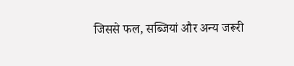जिससे फल, सब्जियां और अन्य जरूरी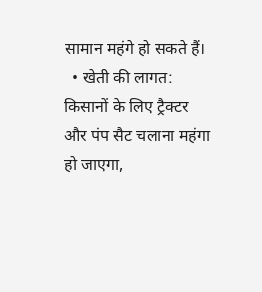सामान महंगे हो सकते हैं।
  • खेती की लागत: किसानों के लिए ट्रैक्टर और पंप सैट चलाना महंगा हो जाएगा,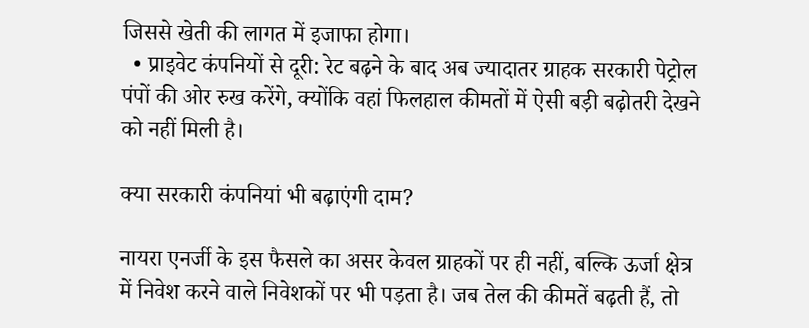जिससे खेती की लागत में इजाफा होगा।
  • प्राइवेट कंपनियों से दूरी: रेट बढ़ने के बाद अब ज्यादातर ग्राहक सरकारी पेट्रोल पंपों की ओर रुख करेंगे, क्योंकि वहां फिलहाल कीमतों में ऐसी बड़ी बढ़ोतरी देखने को नहीं मिली है।

क्या सरकारी कंपनियां भी बढ़ाएंगी दाम?

नायरा एनर्जी के इस फैसले का असर केवल ग्राहकों पर ही नहीं, बल्कि ऊर्जा क्षेत्र में निवेश करने वाले निवेशकों पर भी पड़ता है। जब तेल की कीमतें बढ़ती हैं, तो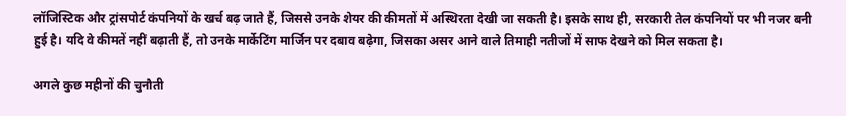लॉजिस्टिक और ट्रांसपोर्ट कंपनियों के खर्च बढ़ जाते हैं, जिससे उनके शेयर की कीमतों में अस्थिरता देखी जा सकती है। इसके साथ ही, सरकारी तेल कंपनियों पर भी नजर बनी हुई है। यदि वे कीमतें नहीं बढ़ाती हैं, तो उनके मार्केटिंग मार्जिन पर दबाव बढ़ेगा, जिसका असर आने वाले तिमाही नतीजों में साफ देखने को मिल सकता है।

अगले कुछ महीनों की चुनौती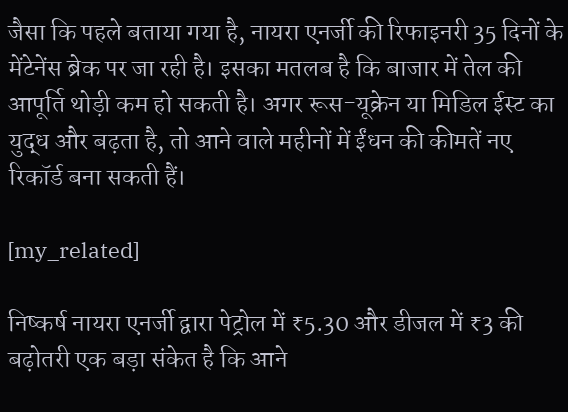जैसा कि पहले बताया गया है, नायरा एनर्जी की रिफाइनरी 35 दिनों के मेंटेनेंस ब्रेक पर जा रही है। इसका मतलब है कि बाजार में तेल की आपूर्ति थोड़ी कम हो सकती है। अगर रूस-यूक्रेन या मिडिल ईस्ट का युद्ध और बढ़ता है, तो आने वाले महीनों में ईंधन की कीमतें नए रिकॉर्ड बना सकती हैं।

[my_related]

निष्कर्ष नायरा एनर्जी द्वारा पेट्रोल में ₹5.30 और डीजल में ₹3 की बढ़ोतरी एक बड़ा संकेत है कि आने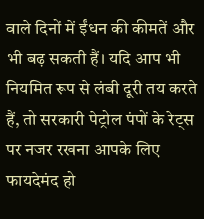वाले दिनों में ईंधन की कीमतें और भी बढ़ सकती हैं। यदि आप भी नियमित रूप से लंबी दूरी तय करते हैं, तो सरकारी पेट्रोल पंपों के रेट्स पर नजर रखना आपके लिए फायदेमंद हो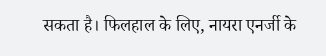सकता है। फिलहाल के लिए, नायरा एनर्जी के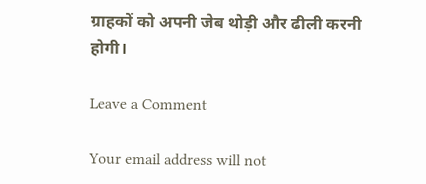ग्राहकों को अपनी जेब थोड़ी और ढीली करनी होगी।

Leave a Comment

Your email address will not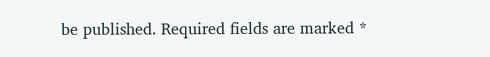be published. Required fields are marked *